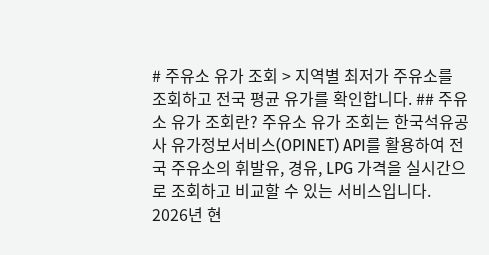# 주유소 유가 조회 > 지역별 최저가 주유소를 조회하고 전국 평균 유가를 확인합니다. ## 주유소 유가 조회란? 주유소 유가 조회는 한국석유공사 유가정보서비스(OPINET) API를 활용하여 전국 주유소의 휘발유, 경유, LPG 가격을 실시간으로 조회하고 비교할 수 있는 서비스입니다. 2026년 현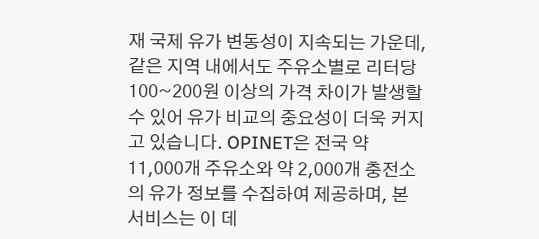재 국제 유가 변동성이 지속되는 가운데, 같은 지역 내에서도 주유소별로 리터당 100~200원 이상의 가격 차이가 발생할 수 있어 유가 비교의 중요성이 더욱 커지고 있습니다. OPINET은 전국 약 11,000개 주유소와 약 2,000개 충전소의 유가 정보를 수집하여 제공하며, 본 서비스는 이 데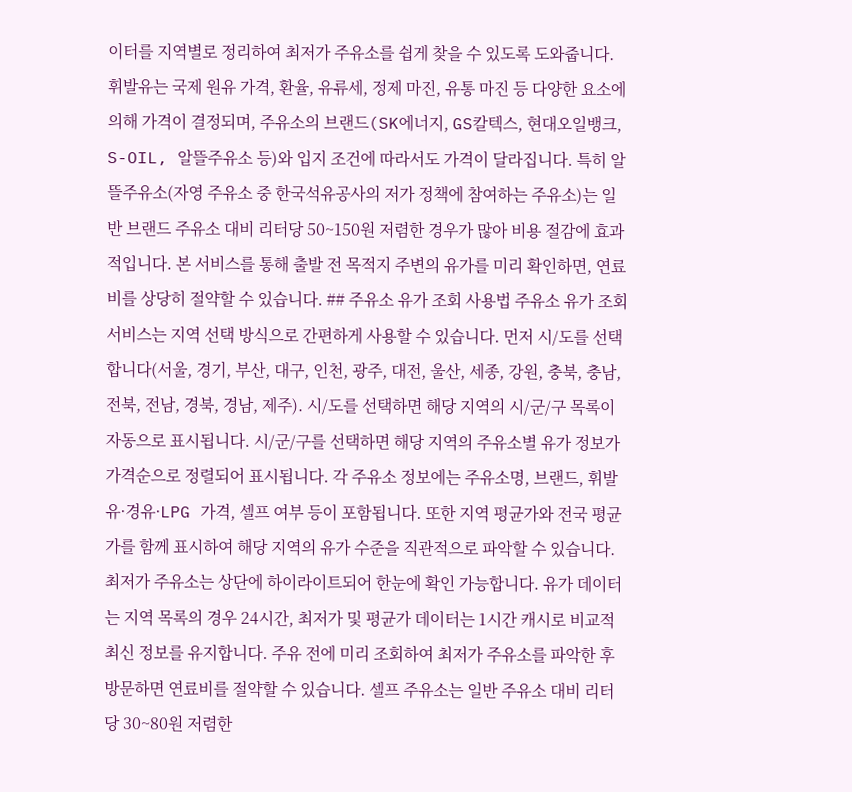이터를 지역별로 정리하여 최저가 주유소를 쉽게 찾을 수 있도록 도와줍니다. 휘발유는 국제 원유 가격, 환율, 유류세, 정제 마진, 유통 마진 등 다양한 요소에 의해 가격이 결정되며, 주유소의 브랜드(SK에너지, GS칼텍스, 현대오일뱅크, S-OIL, 알뜰주유소 등)와 입지 조건에 따라서도 가격이 달라집니다. 특히 알뜰주유소(자영 주유소 중 한국석유공사의 저가 정책에 참여하는 주유소)는 일반 브랜드 주유소 대비 리터당 50~150원 저렴한 경우가 많아 비용 절감에 효과적입니다. 본 서비스를 통해 출발 전 목적지 주변의 유가를 미리 확인하면, 연료비를 상당히 절약할 수 있습니다. ## 주유소 유가 조회 사용법 주유소 유가 조회 서비스는 지역 선택 방식으로 간편하게 사용할 수 있습니다. 먼저 시/도를 선택합니다(서울, 경기, 부산, 대구, 인천, 광주, 대전, 울산, 세종, 강원, 충북, 충남, 전북, 전남, 경북, 경남, 제주). 시/도를 선택하면 해당 지역의 시/군/구 목록이 자동으로 표시됩니다. 시/군/구를 선택하면 해당 지역의 주유소별 유가 정보가 가격순으로 정렬되어 표시됩니다. 각 주유소 정보에는 주유소명, 브랜드, 휘발유·경유·LPG 가격, 셀프 여부 등이 포함됩니다. 또한 지역 평균가와 전국 평균가를 함께 표시하여 해당 지역의 유가 수준을 직관적으로 파악할 수 있습니다. 최저가 주유소는 상단에 하이라이트되어 한눈에 확인 가능합니다. 유가 데이터는 지역 목록의 경우 24시간, 최저가 및 평균가 데이터는 1시간 캐시로 비교적 최신 정보를 유지합니다. 주유 전에 미리 조회하여 최저가 주유소를 파악한 후 방문하면 연료비를 절약할 수 있습니다. 셀프 주유소는 일반 주유소 대비 리터당 30~80원 저렴한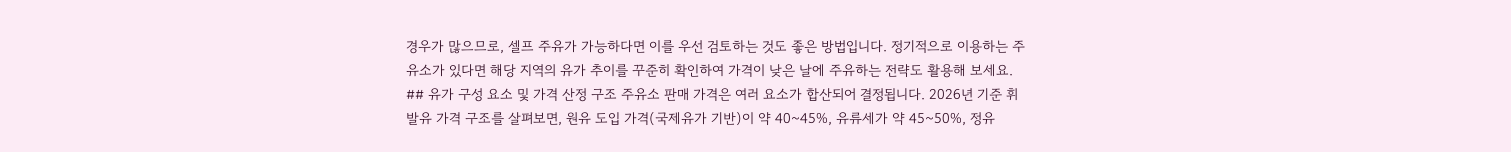경우가 많으므로, 셀프 주유가 가능하다면 이를 우선 검토하는 것도 좋은 방법입니다. 정기적으로 이용하는 주유소가 있다면 해당 지역의 유가 추이를 꾸준히 확인하여 가격이 낮은 날에 주유하는 전략도 활용해 보세요. ## 유가 구성 요소 및 가격 산정 구조 주유소 판매 가격은 여러 요소가 합산되어 결정됩니다. 2026년 기준 휘발유 가격 구조를 살펴보면, 원유 도입 가격(국제유가 기반)이 약 40~45%, 유류세가 약 45~50%, 정유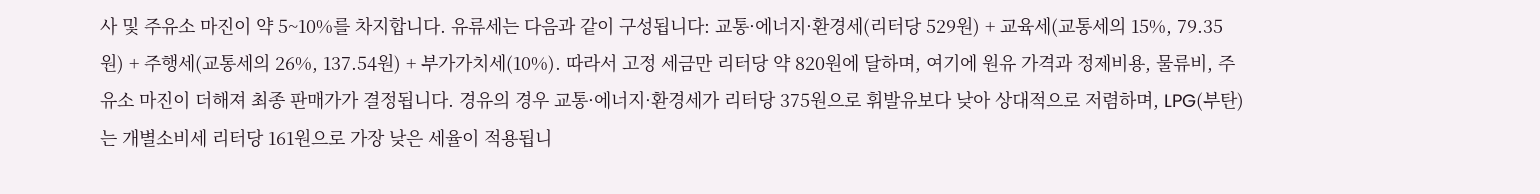사 및 주유소 마진이 약 5~10%를 차지합니다. 유류세는 다음과 같이 구성됩니다: 교통·에너지·환경세(리터당 529원) + 교육세(교통세의 15%, 79.35원) + 주행세(교통세의 26%, 137.54원) + 부가가치세(10%). 따라서 고정 세금만 리터당 약 820원에 달하며, 여기에 원유 가격과 정제비용, 물류비, 주유소 마진이 더해져 최종 판매가가 결정됩니다. 경유의 경우 교통·에너지·환경세가 리터당 375원으로 휘발유보다 낮아 상대적으로 저렴하며, LPG(부탄)는 개별소비세 리터당 161원으로 가장 낮은 세율이 적용됩니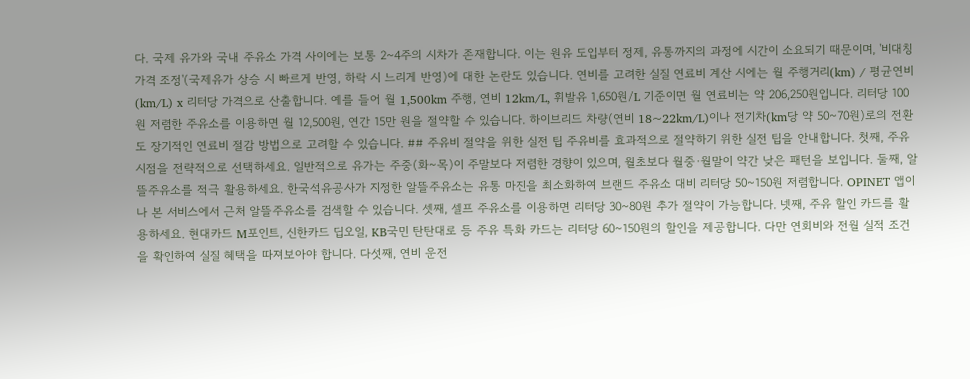다. 국제 유가와 국내 주유소 가격 사이에는 보통 2~4주의 시차가 존재합니다. 이는 원유 도입부터 정제, 유통까지의 과정에 시간이 소요되기 때문이며, '비대칭 가격 조정'(국제유가 상승 시 빠르게 반영, 하락 시 느리게 반영)에 대한 논란도 있습니다. 연비를 고려한 실질 연료비 계산 시에는 월 주행거리(km) / 평균연비(km/L) x 리터당 가격으로 산출합니다. 예를 들어 월 1,500km 주행, 연비 12km/L, 휘발유 1,650원/L 기준이면 월 연료비는 약 206,250원입니다. 리터당 100원 저렴한 주유소를 이용하면 월 12,500원, 연간 15만 원을 절약할 수 있습니다. 하이브리드 차량(연비 18~22km/L)이나 전기차(km당 약 50~70원)로의 전환도 장기적인 연료비 절감 방법으로 고려할 수 있습니다. ## 주유비 절약을 위한 실전 팁 주유비를 효과적으로 절약하기 위한 실전 팁을 안내합니다. 첫째, 주유 시점을 전략적으로 선택하세요. 일반적으로 유가는 주중(화~목)이 주말보다 저렴한 경향이 있으며, 월초보다 월중·월말이 약간 낮은 패턴을 보입니다. 둘째, 알뜰주유소를 적극 활용하세요. 한국석유공사가 지정한 알뜰주유소는 유통 마진을 최소화하여 브랜드 주유소 대비 리터당 50~150원 저렴합니다. OPINET 앱이나 본 서비스에서 근처 알뜰주유소를 검색할 수 있습니다. 셋째, 셀프 주유소를 이용하면 리터당 30~80원 추가 절약이 가능합니다. 넷째, 주유 할인 카드를 활용하세요. 현대카드 M포인트, 신한카드 딥오일, KB국민 탄탄대로 등 주유 특화 카드는 리터당 60~150원의 할인을 제공합니다. 다만 연회비와 전월 실적 조건을 확인하여 실질 혜택을 따져보아야 합니다. 다섯째, 연비 운전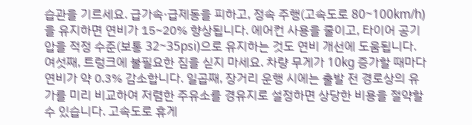습관을 기르세요. 급가속·급제동을 피하고, 정속 주행(고속도로 80~100km/h)을 유지하면 연비가 15~20% 향상됩니다. 에어컨 사용을 줄이고, 타이어 공기압을 적정 수준(보통 32~35psi)으로 유지하는 것도 연비 개선에 도움됩니다. 여섯째, 트렁크에 불필요한 짐을 싣지 마세요. 차량 무게가 10kg 증가할 때마다 연비가 약 0.3% 감소합니다. 일곱째, 장거리 운행 시에는 출발 전 경로상의 유가를 미리 비교하여 저렴한 주유소를 경유지로 설정하면 상당한 비용을 절약할 수 있습니다. 고속도로 휴게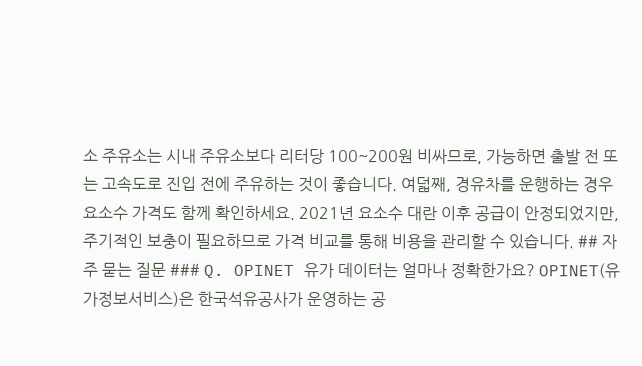소 주유소는 시내 주유소보다 리터당 100~200원 비싸므로, 가능하면 출발 전 또는 고속도로 진입 전에 주유하는 것이 좋습니다. 여덟째, 경유차를 운행하는 경우 요소수 가격도 함께 확인하세요. 2021년 요소수 대란 이후 공급이 안정되었지만, 주기적인 보충이 필요하므로 가격 비교를 통해 비용을 관리할 수 있습니다. ## 자주 묻는 질문 ### Q. OPINET 유가 데이터는 얼마나 정확한가요? OPINET(유가정보서비스)은 한국석유공사가 운영하는 공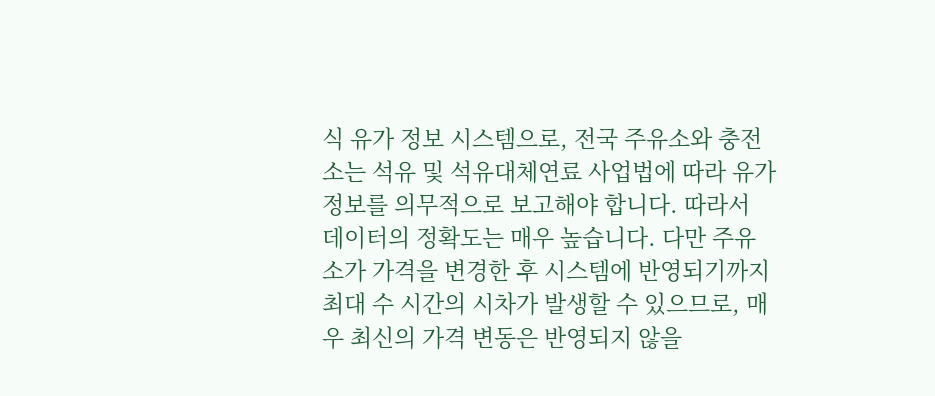식 유가 정보 시스템으로, 전국 주유소와 충전소는 석유 및 석유대체연료 사업법에 따라 유가 정보를 의무적으로 보고해야 합니다. 따라서 데이터의 정확도는 매우 높습니다. 다만 주유소가 가격을 변경한 후 시스템에 반영되기까지 최대 수 시간의 시차가 발생할 수 있으므로, 매우 최신의 가격 변동은 반영되지 않을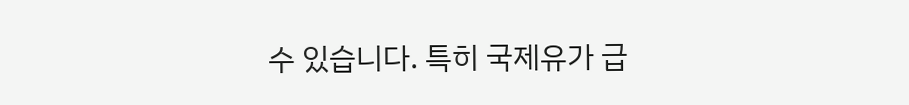수 있습니다. 특히 국제유가 급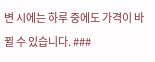변 시에는 하루 중에도 가격이 바뀔 수 있습니다. ###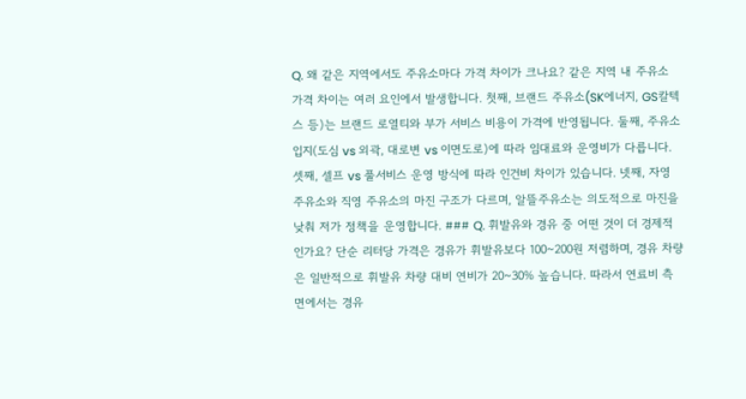Q. 왜 같은 지역에서도 주유소마다 가격 차이가 크나요? 같은 지역 내 주유소 가격 차이는 여러 요인에서 발생합니다. 첫째, 브랜드 주유소(SK에너지, GS칼텍스 등)는 브랜드 로열티와 부가 서비스 비용이 가격에 반영됩니다. 둘째, 주유소 입지(도심 vs 외곽, 대로변 vs 이면도로)에 따라 임대료와 운영비가 다릅니다. 셋째, 셀프 vs 풀서비스 운영 방식에 따라 인건비 차이가 있습니다. 넷째, 자영 주유소와 직영 주유소의 마진 구조가 다르며, 알뜰주유소는 의도적으로 마진을 낮춰 저가 정책을 운영합니다. ### Q. 휘발유와 경유 중 어떤 것이 더 경제적인가요? 단순 리터당 가격은 경유가 휘발유보다 100~200원 저렴하며, 경유 차량은 일반적으로 휘발유 차량 대비 연비가 20~30% 높습니다. 따라서 연료비 측면에서는 경유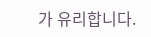가 유리합니다.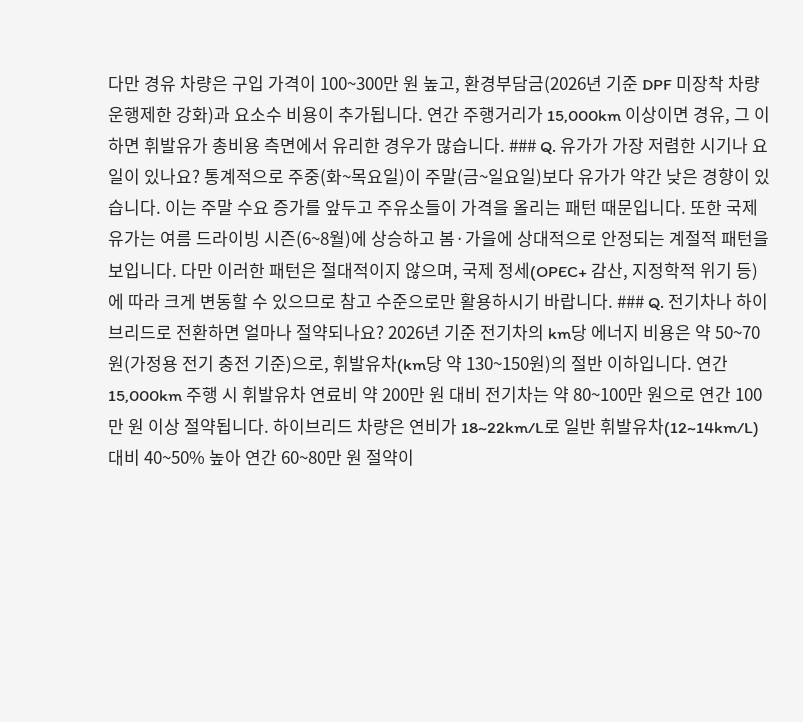다만 경유 차량은 구입 가격이 100~300만 원 높고, 환경부담금(2026년 기준 DPF 미장착 차량 운행제한 강화)과 요소수 비용이 추가됩니다. 연간 주행거리가 15,000km 이상이면 경유, 그 이하면 휘발유가 총비용 측면에서 유리한 경우가 많습니다. ### Q. 유가가 가장 저렴한 시기나 요일이 있나요? 통계적으로 주중(화~목요일)이 주말(금~일요일)보다 유가가 약간 낮은 경향이 있습니다. 이는 주말 수요 증가를 앞두고 주유소들이 가격을 올리는 패턴 때문입니다. 또한 국제 유가는 여름 드라이빙 시즌(6~8월)에 상승하고 봄·가을에 상대적으로 안정되는 계절적 패턴을 보입니다. 다만 이러한 패턴은 절대적이지 않으며, 국제 정세(OPEC+ 감산, 지정학적 위기 등)에 따라 크게 변동할 수 있으므로 참고 수준으로만 활용하시기 바랍니다. ### Q. 전기차나 하이브리드로 전환하면 얼마나 절약되나요? 2026년 기준 전기차의 km당 에너지 비용은 약 50~70원(가정용 전기 충전 기준)으로, 휘발유차(km당 약 130~150원)의 절반 이하입니다. 연간 15,000km 주행 시 휘발유차 연료비 약 200만 원 대비 전기차는 약 80~100만 원으로 연간 100만 원 이상 절약됩니다. 하이브리드 차량은 연비가 18~22km/L로 일반 휘발유차(12~14km/L) 대비 40~50% 높아 연간 60~80만 원 절약이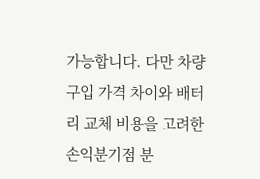가능합니다. 다만 차량 구입 가격 차이와 배터리 교체 비용을 고려한 손익분기점 분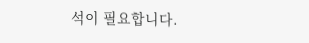석이 필요합니다.